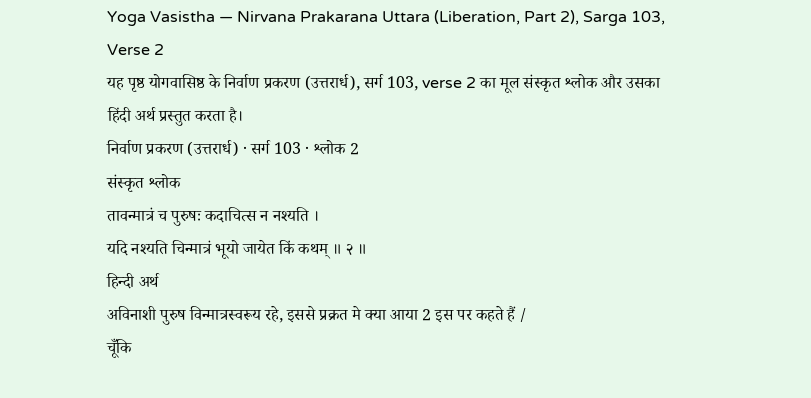Yoga Vasistha — Nirvana Prakarana Uttara (Liberation, Part 2), Sarga 103, Verse 2
यह पृष्ठ योगवासिष्ठ के निर्वाण प्रकरण (उत्तरार्ध), सर्ग 103, verse 2 का मूल संस्कृत श्लोक और उसका हिंदी अर्थ प्रस्तुत करता है।
निर्वाण प्रकरण (उत्तरार्ध) · सर्ग 103 · श्लोक 2
संस्कृत श्लोक
तावन्मात्रं च पुरुषः कदाचित्स न नश्यति ।
यदि नश्यति चिन्मात्रं भूयो जायेत किं कथम् ॥ २ ॥
हिन्दी अर्थ
अविनाशी पुरुष विन्मात्रस्वरूय रहे, इससे प्रक्रत मे क्या आया 2 इस पर कहते हैं /
चूँकि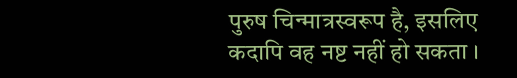पुरुष चिन्मात्रस्वरूप है, इसलिए कदापि वह नष्ट नहीं हो सकता ।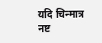यदि चिन्मात्र नष्ट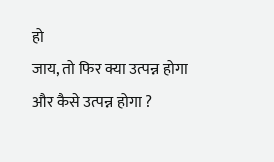हो
जाय, तो फिर क्या उत्पन्न होगा और कैसे उत्पन्न होगा ?